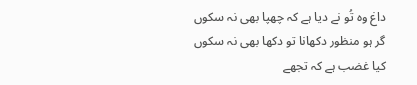داغ وہ تُو نے دیا ہے کہ چھپا بھی نہ سکوں
گر ہو منظور دکھانا تو دکھا بھی نہ سکوں
کیا غضب ہے کہ تجھے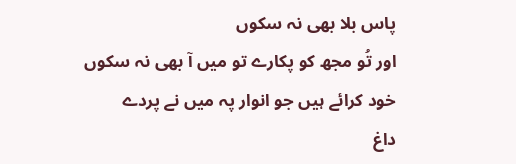پاس بلا بھی نہ سکوں
اور تُو مجھ کو پکارے تو میں آ بھی نہ سکوں
خود کرائے ہیں جو انوار پہ میں نے پردے
داغ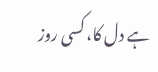ہے دل کا، کسی روز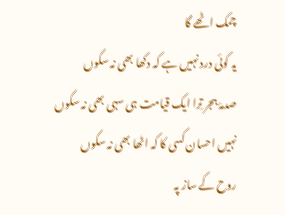چمک اٹھے گا
یہ کوئی درد نہیں ہے کہ دکھا بھی نہ سکوں
صدمۂ ہجر تِرا ایک قیامت ہی سہی بھی نہ سکوں
نہیں احسان کسی کا کہ اٹھا بھی نہ سکوں
روح کے ساز پہ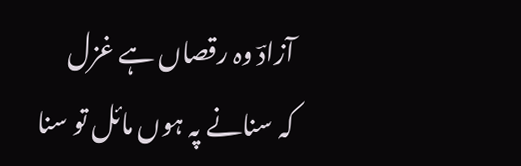آزادؔ وہ رقصاں ہے غزل
کہ سنانے پہ ہوں مائل تو سنا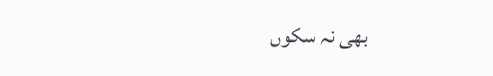بھی نہ سکوں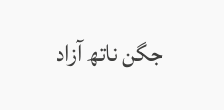جگن ناتھ آزاد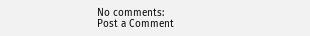No comments:
Post a Comment